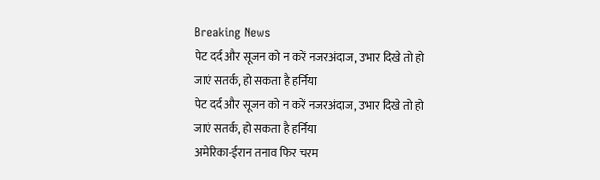Breaking News
पेट दर्द और सूजन को न करें नजरअंदाज, उभार दिखे तो हो जाएं सतर्क, हो सकता है हर्निया
पेट दर्द और सूजन को न करें नजरअंदाज, उभार दिखे तो हो जाएं सतर्क, हो सकता है हर्निया
अमेरिका-ईरान तनाव फिर चरम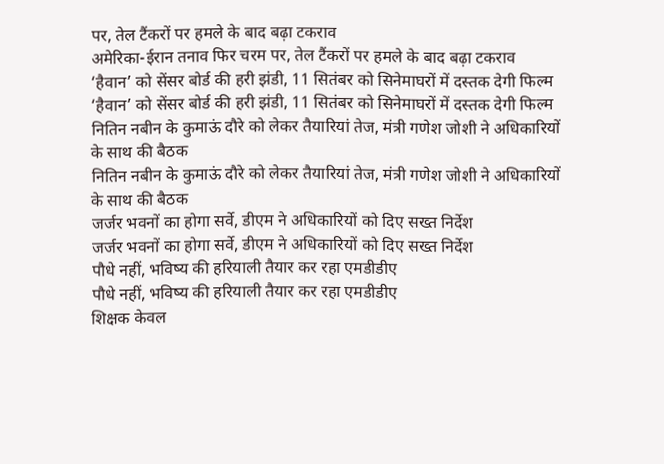पर, तेल टैंकरों पर हमले के बाद बढ़ा टकराव
अमेरिका-ईरान तनाव फिर चरम पर, तेल टैंकरों पर हमले के बाद बढ़ा टकराव
‘हैवान’ को सेंसर बोर्ड की हरी झंडी, 11 सितंबर को सिनेमाघरों में दस्तक देगी फिल्म
‘हैवान’ को सेंसर बोर्ड की हरी झंडी, 11 सितंबर को सिनेमाघरों में दस्तक देगी फिल्म
नितिन नबीन के कुमाऊं दौरे को लेकर तैयारियां तेज, मंत्री गणेश जोशी ने अधिकारियों के साथ की बैठक
नितिन नबीन के कुमाऊं दौरे को लेकर तैयारियां तेज, मंत्री गणेश जोशी ने अधिकारियों के साथ की बैठक
जर्जर भवनों का होगा सर्वे, डीएम ने अधिकारियों को दिए सख्त निर्देश
जर्जर भवनों का होगा सर्वे, डीएम ने अधिकारियों को दिए सख्त निर्देश
पौधे नहीं, भविष्य की हरियाली तैयार कर रहा एमडीडीए
पौधे नहीं, भविष्य की हरियाली तैयार कर रहा एमडीडीए
शिक्षक केवल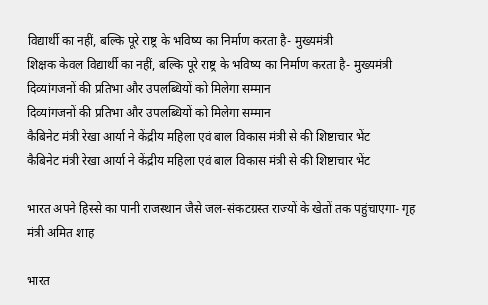विद्यार्थी का नहीं, बल्कि पूरे राष्ट्र के भविष्य का निर्माण करता है- मुख्यमंत्री
शिक्षक केवल विद्यार्थी का नहीं, बल्कि पूरे राष्ट्र के भविष्य का निर्माण करता है- मुख्यमंत्री
दिव्यांगजनों की प्रतिभा और उपलब्धियों को मिलेगा सम्मान
दिव्यांगजनों की प्रतिभा और उपलब्धियों को मिलेगा सम्मान
कैबिनेट मंत्री रेखा आर्या ने केंद्रीय महिला एवं बाल विकास मंत्री से की शिष्टाचार भेंट
कैबिनेट मंत्री रेखा आर्या ने केंद्रीय महिला एवं बाल विकास मंत्री से की शिष्टाचार भेंट

भारत अपने हिस्से का पानी राजस्थान जैसे जल-संकटग्रस्त राज्यों के खेतों तक पहुंचाएगा- गृह मंत्री अमित शाह

भारत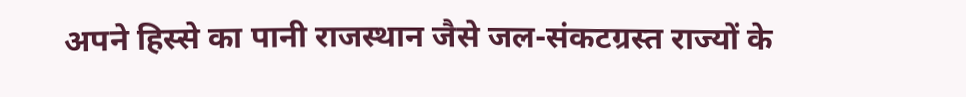अपने हिस्से का पानी राजस्थान जैसे जल-संकटग्रस्त राज्यों के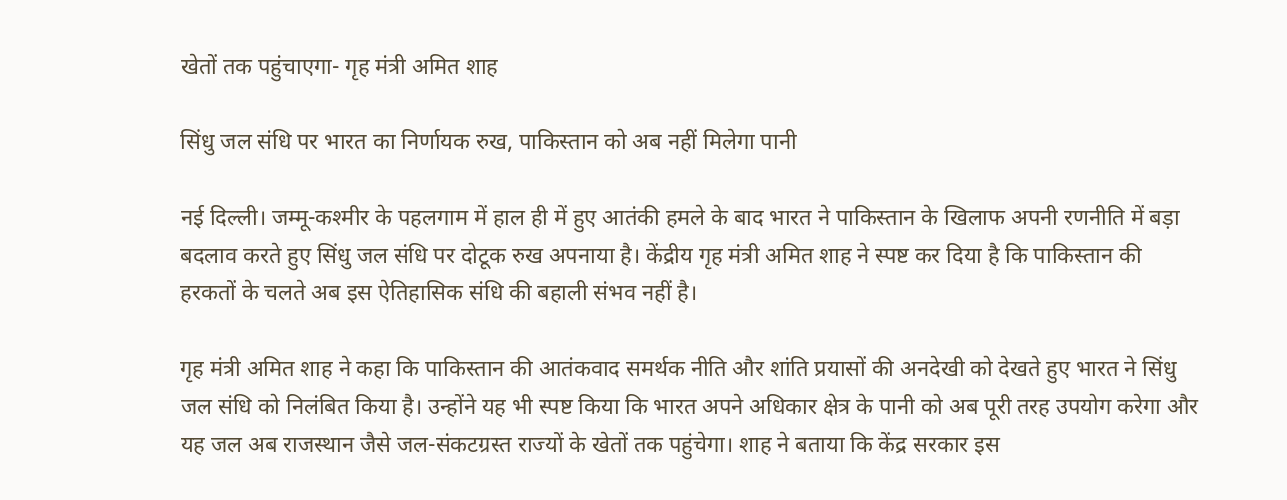खेतों तक पहुंचाएगा- गृह मंत्री अमित शाह

सिंधु जल संधि पर भारत का निर्णायक रुख, पाकिस्तान को अब नहीं मिलेगा पानी

नई दिल्ली। जम्मू-कश्मीर के पहलगाम में हाल ही में हुए आतंकी हमले के बाद भारत ने पाकिस्तान के खिलाफ अपनी रणनीति में बड़ा बदलाव करते हुए सिंधु जल संधि पर दोटूक रुख अपनाया है। केंद्रीय गृह मंत्री अमित शाह ने स्पष्ट कर दिया है कि पाकिस्तान की हरकतों के चलते अब इस ऐतिहासिक संधि की बहाली संभव नहीं है।

गृह मंत्री अमित शाह ने कहा कि पाकिस्तान की आतंकवाद समर्थक नीति और शांति प्रयासों की अनदेखी को देखते हुए भारत ने सिंधु जल संधि को निलंबित किया है। उन्होंने यह भी स्पष्ट किया कि भारत अपने अधिकार क्षेत्र के पानी को अब पूरी तरह उपयोग करेगा और यह जल अब राजस्थान जैसे जल-संकटग्रस्त राज्यों के खेतों तक पहुंचेगा। शाह ने बताया कि केंद्र सरकार इस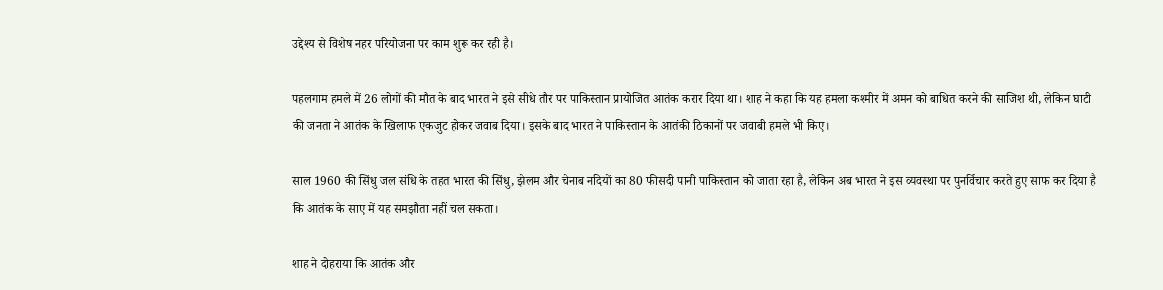उद्देश्य से विशेष नहर परियोजना पर काम शुरू कर रही है।

पहलगाम हमले में 26 लोगों की मौत के बाद भारत ने इसे सीधे तौर पर पाकिस्तान प्रायोजित आतंक करार दिया था। शाह ने कहा कि यह हमला कश्मीर में अमन को बाधित करने की साजिश थी, लेकिन घाटी की जनता ने आतंक के खिलाफ एकजुट होकर जवाब दिया। इसके बाद भारत ने पाकिस्तान के आतंकी ठिकानों पर जवाबी हमले भी किए।

साल 1960 की सिंधु जल संधि के तहत भारत की सिंधु, झेलम और चेनाब नदियों का 80 फीसदी पानी पाकिस्तान को जाता रहा है, लेकिन अब भारत ने इस व्यवस्था पर पुनर्विचार करते हुए साफ कर दिया है कि आतंक के साए में यह समझौता नहीं चल सकता।

शाह ने दोहराया कि आतंक और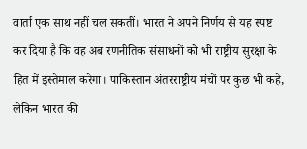वार्ता एक साथ नहीं चल सकतीं। भारत ने अपने निर्णय से यह स्पष्ट कर दिया है कि वह अब रणनीतिक संसाधनों को भी राष्ट्रीय सुरक्षा के हित में इस्तेमाल करेगा। पाकिस्तान अंतरराष्ट्रीय मंचों पर कुछ भी कहे, लेकिन भारत की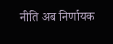नीति अब निर्णायक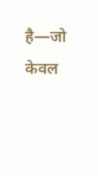है—जो केवल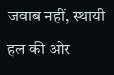जवाब नहीं, स्थायी हल की ओर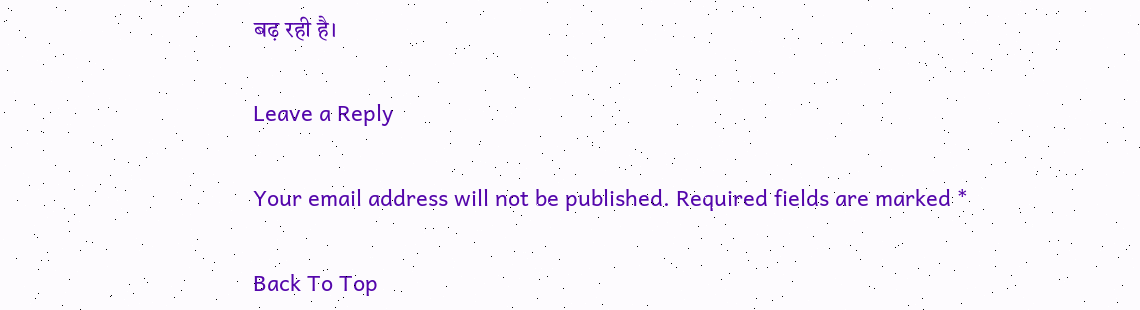बढ़ रही है।

Leave a Reply

Your email address will not be published. Required fields are marked *

Back To Top